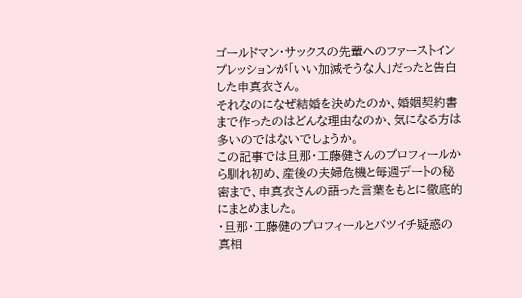ゴールドマン・サックスの先輩へのファーストインプレッションが「いい加減そうな人」だったと告白した申真衣さん。
それなのになぜ結婚を決めたのか、婚姻契約書まで作ったのはどんな理由なのか、気になる方は多いのではないでしょうか。
この記事では旦那・工藤健さんのプロフィールから馴れ初め、産後の夫婦危機と毎週デートの秘密まで、申真衣さんの語った言葉をもとに徹底的にまとめました。
・旦那・工藤健のプロフィールとバツイチ疑惑の真相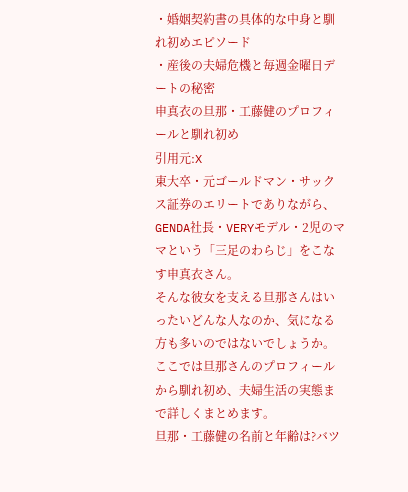・婚姻契約書の具体的な中身と馴れ初めエピソード
・産後の夫婦危機と毎週金曜日デートの秘密
申真衣の旦那・工藤健のプロフィールと馴れ初め
引用元:X
東大卒・元ゴールドマン・サックス証券のエリートでありながら、GENDA社長・VERYモデル・2児のママという「三足のわらじ」をこなす申真衣さん。
そんな彼女を支える旦那さんはいったいどんな人なのか、気になる方も多いのではないでしょうか。
ここでは旦那さんのプロフィールから馴れ初め、夫婦生活の実態まで詳しくまとめます。
旦那・工藤健の名前と年齢は?バツ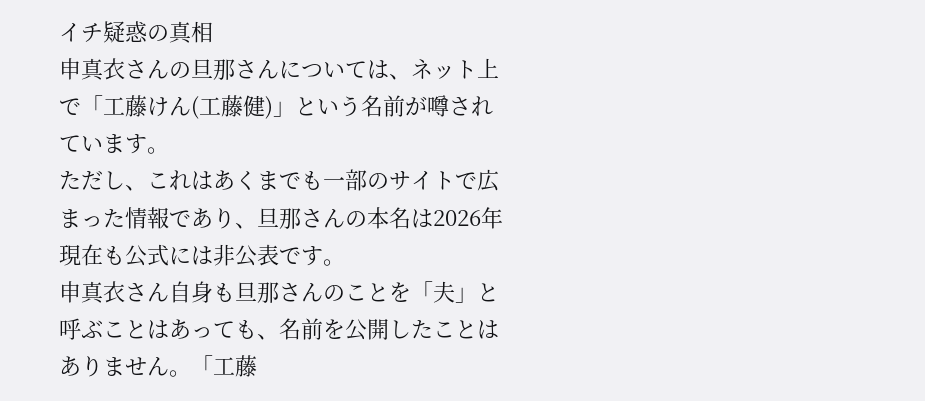イチ疑惑の真相
申真衣さんの旦那さんについては、ネット上で「工藤けん(工藤健)」という名前が噂されています。
ただし、これはあくまでも一部のサイトで広まった情報であり、旦那さんの本名は2026年現在も公式には非公表です。
申真衣さん自身も旦那さんのことを「夫」と呼ぶことはあっても、名前を公開したことはありません。「工藤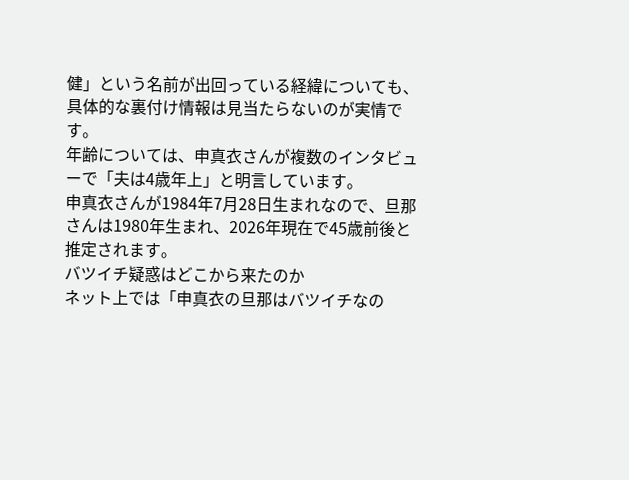健」という名前が出回っている経緯についても、具体的な裏付け情報は見当たらないのが実情です。
年齢については、申真衣さんが複数のインタビューで「夫は4歳年上」と明言しています。
申真衣さんが1984年7月28日生まれなので、旦那さんは1980年生まれ、2026年現在で45歳前後と推定されます。
バツイチ疑惑はどこから来たのか
ネット上では「申真衣の旦那はバツイチなの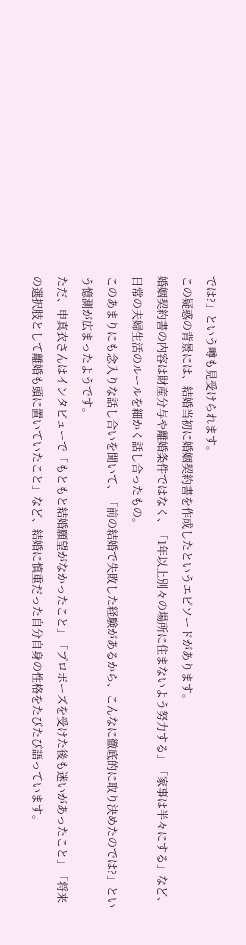では?」という噂も見受けられます。
この疑惑の背景には、結婚当初に婚姻契約書を作成したというエピソードがあります。
婚姻契約書の内容は財産分与や離婚条件ではなく、「1年以上別々の場所に住まないよう努力する」「家事は半々にする」など、日常の夫婦生活のルールを細かく話し合ったもの。
このあまりにも念入りな話し合いを聞いて、「前の結婚で失敗した経験があるから、こんなに徹底的に取り決めたのでは?」という憶測が広まったようです。
ただ、申真衣さんはインタビューで「もともと結婚願望がなかったこと」「プロポーズを受けた後も迷いがあったこと」「将来の選択肢として離婚も頭に置いていたこと」など、結婚に慎重だった自分自身の性格をたびたび語っています。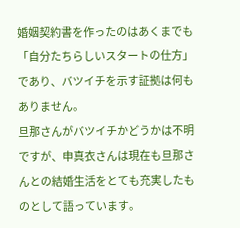婚姻契約書を作ったのはあくまでも「自分たちらしいスタートの仕方」であり、バツイチを示す証拠は何もありません。
旦那さんがバツイチかどうかは不明ですが、申真衣さんは現在も旦那さんとの結婚生活をとても充実したものとして語っています。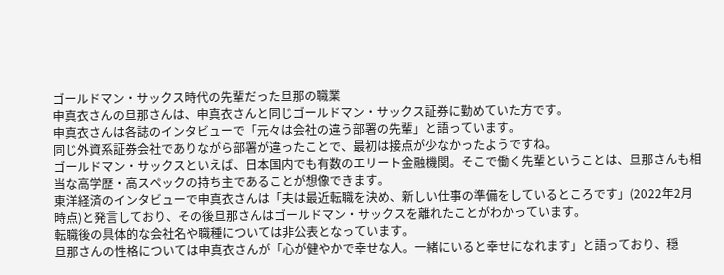ゴールドマン・サックス時代の先輩だった旦那の職業
申真衣さんの旦那さんは、申真衣さんと同じゴールドマン・サックス証券に勤めていた方です。
申真衣さんは各誌のインタビューで「元々は会社の違う部署の先輩」と語っています。
同じ外資系証券会社でありながら部署が違ったことで、最初は接点が少なかったようですね。
ゴールドマン・サックスといえば、日本国内でも有数のエリート金融機関。そこで働く先輩ということは、旦那さんも相当な高学歴・高スペックの持ち主であることが想像できます。
東洋経済のインタビューで申真衣さんは「夫は最近転職を決め、新しい仕事の準備をしているところです」(2022年2月時点)と発言しており、その後旦那さんはゴールドマン・サックスを離れたことがわかっています。
転職後の具体的な会社名や職種については非公表となっています。
旦那さんの性格については申真衣さんが「心が健やかで幸せな人。一緒にいると幸せになれます」と語っており、穏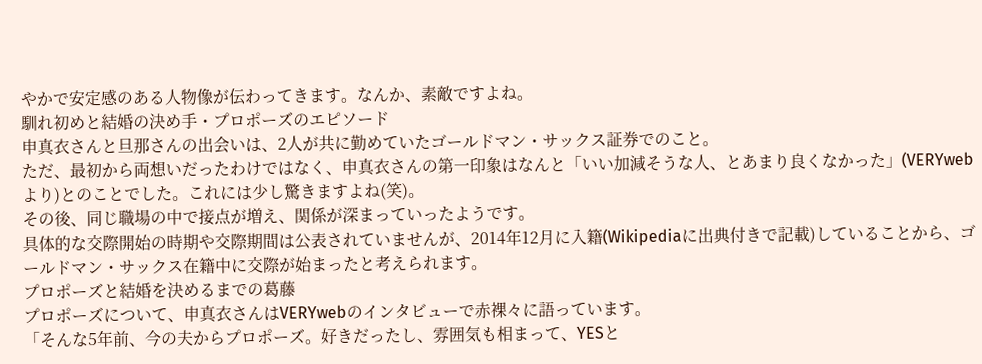やかで安定感のある人物像が伝わってきます。なんか、素敵ですよね。
馴れ初めと結婚の決め手・プロポーズのエピソード
申真衣さんと旦那さんの出会いは、2人が共に勤めていたゴールドマン・サックス証券でのこと。
ただ、最初から両想いだったわけではなく、申真衣さんの第一印象はなんと「いい加減そうな人、とあまり良くなかった」(VERYwebより)とのことでした。これには少し驚きますよね(笑)。
その後、同じ職場の中で接点が増え、関係が深まっていったようです。
具体的な交際開始の時期や交際期間は公表されていませんが、2014年12月に入籍(Wikipediaに出典付きで記載)していることから、ゴールドマン・サックス在籍中に交際が始まったと考えられます。
プロポーズと結婚を決めるまでの葛藤
プロポーズについて、申真衣さんはVERYwebのインタビューで赤裸々に語っています。
「そんな5年前、今の夫からプロポーズ。好きだったし、雰囲気も相まって、YESと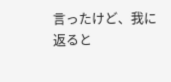言ったけど、我に返ると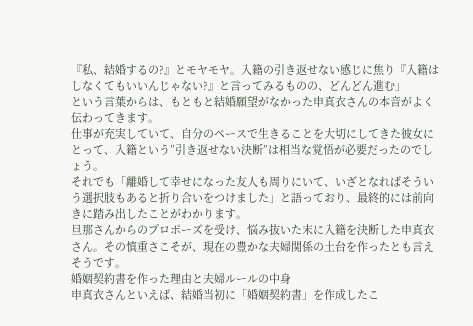『私、結婚するの?』とモヤモヤ。入籍の引き返せない感じに焦り『入籍はしなくてもいいんじゃない?』と言ってみるものの、どんどん進む」
という言葉からは、もともと結婚願望がなかった申真衣さんの本音がよく伝わってきます。
仕事が充実していて、自分のペースで生きることを大切にしてきた彼女にとって、入籍という”引き返せない決断”は相当な覚悟が必要だったのでしょう。
それでも「離婚して幸せになった友人も周りにいて、いざとなればそういう選択肢もあると折り合いをつけました」と語っており、最終的には前向きに踏み出したことがわかります。
旦那さんからのプロポーズを受け、悩み抜いた末に入籍を決断した申真衣さん。その慎重さこそが、現在の豊かな夫婦関係の土台を作ったとも言えそうです。
婚姻契約書を作った理由と夫婦ルールの中身
申真衣さんといえば、結婚当初に「婚姻契約書」を作成したこ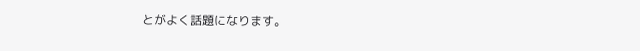とがよく話題になります。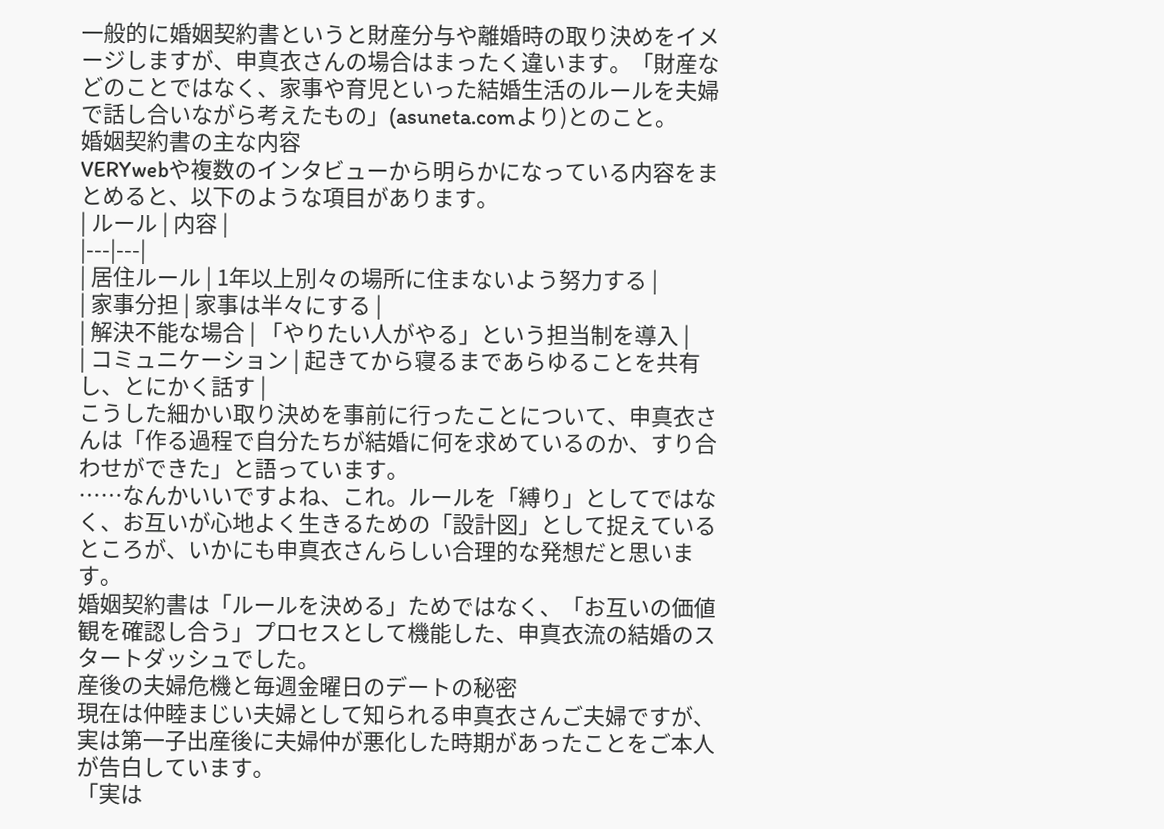一般的に婚姻契約書というと財産分与や離婚時の取り決めをイメージしますが、申真衣さんの場合はまったく違います。「財産などのことではなく、家事や育児といった結婚生活のルールを夫婦で話し合いながら考えたもの」(asuneta.comより)とのこと。
婚姻契約書の主な内容
VERYwebや複数のインタビューから明らかになっている内容をまとめると、以下のような項目があります。
| ルール | 内容 |
|---|---|
| 居住ルール | 1年以上別々の場所に住まないよう努力する |
| 家事分担 | 家事は半々にする |
| 解決不能な場合 | 「やりたい人がやる」という担当制を導入 |
| コミュニケーション | 起きてから寝るまであらゆることを共有し、とにかく話す |
こうした細かい取り決めを事前に行ったことについて、申真衣さんは「作る過程で自分たちが結婚に何を求めているのか、すり合わせができた」と語っています。
……なんかいいですよね、これ。ルールを「縛り」としてではなく、お互いが心地よく生きるための「設計図」として捉えているところが、いかにも申真衣さんらしい合理的な発想だと思います。
婚姻契約書は「ルールを決める」ためではなく、「お互いの価値観を確認し合う」プロセスとして機能した、申真衣流の結婚のスタートダッシュでした。
産後の夫婦危機と毎週金曜日のデートの秘密
現在は仲睦まじい夫婦として知られる申真衣さんご夫婦ですが、実は第一子出産後に夫婦仲が悪化した時期があったことをご本人が告白しています。
「実は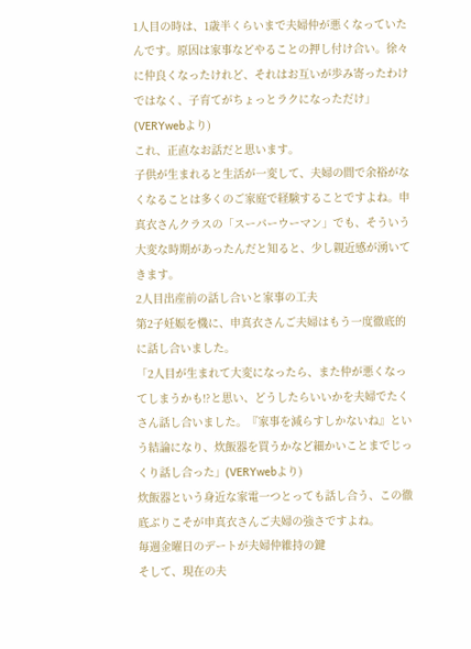1人目の時は、1歳半くらいまで夫婦仲が悪くなっていたんです。原因は家事などやることの押し付け合い。徐々に仲良くなったけれど、それはお互いが歩み寄ったわけではなく、子育てがちょっとラクになっただけ」(VERYwebより)
これ、正直なお話だと思います。
子供が生まれると生活が一変して、夫婦の間で余裕がなくなることは多くのご家庭で経験することですよね。申真衣さんクラスの「スーパーウーマン」でも、そういう大変な時期があったんだと知ると、少し親近感が湧いてきます。
2人目出産前の話し合いと家事の工夫
第2子妊娠を機に、申真衣さんご夫婦はもう一度徹底的に話し合いました。
「2人目が生まれて大変になったら、また仲が悪くなってしまうかも!?と思い、どうしたらいいかを夫婦でたくさん話し合いました。『家事を減らすしかないね』という結論になり、炊飯器を買うかなど細かいことまでじっくり話し合った」(VERYwebより)
炊飯器という身近な家電一つとっても話し合う、この徹底ぶりこそが申真衣さんご夫婦の強さですよね。
毎週金曜日のデートが夫婦仲維持の鍵
そして、現在の夫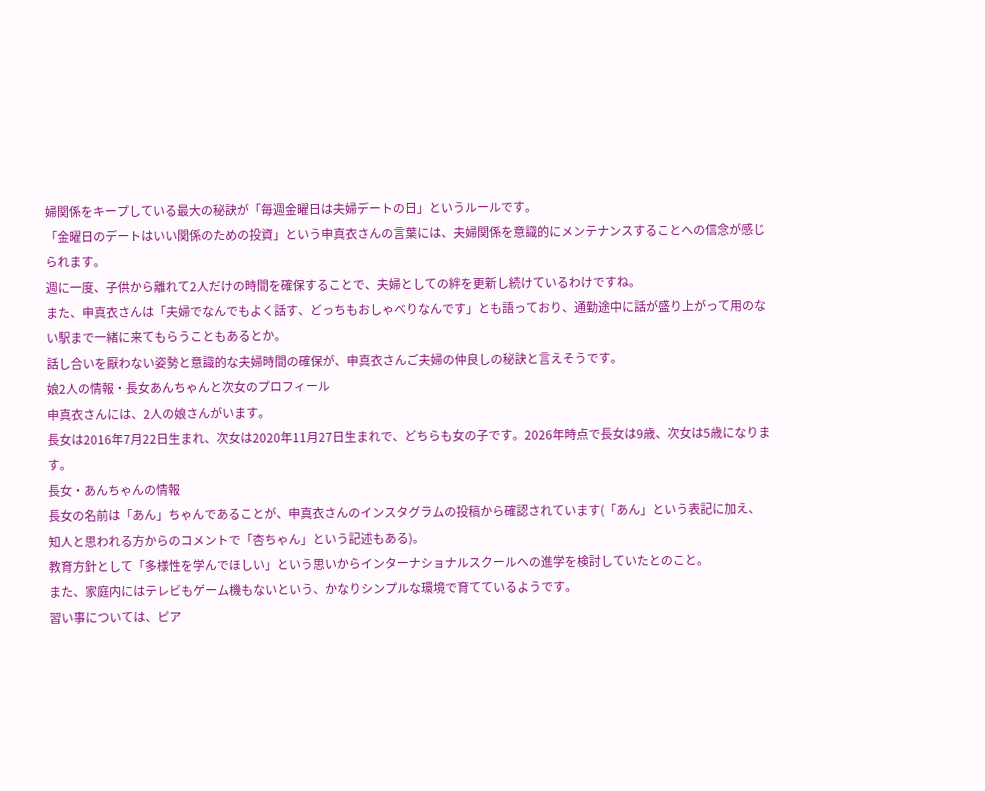婦関係をキープしている最大の秘訣が「毎週金曜日は夫婦デートの日」というルールです。
「金曜日のデートはいい関係のための投資」という申真衣さんの言葉には、夫婦関係を意識的にメンテナンスすることへの信念が感じられます。
週に一度、子供から離れて2人だけの時間を確保することで、夫婦としての絆を更新し続けているわけですね。
また、申真衣さんは「夫婦でなんでもよく話す、どっちもおしゃべりなんです」とも語っており、通勤途中に話が盛り上がって用のない駅まで一緒に来てもらうこともあるとか。
話し合いを厭わない姿勢と意識的な夫婦時間の確保が、申真衣さんご夫婦の仲良しの秘訣と言えそうです。
娘2人の情報・長女あんちゃんと次女のプロフィール
申真衣さんには、2人の娘さんがいます。
長女は2016年7月22日生まれ、次女は2020年11月27日生まれで、どちらも女の子です。2026年時点で長女は9歳、次女は5歳になります。
長女・あんちゃんの情報
長女の名前は「あん」ちゃんであることが、申真衣さんのインスタグラムの投稿から確認されています(「あん」という表記に加え、知人と思われる方からのコメントで「杏ちゃん」という記述もある)。
教育方針として「多様性を学んでほしい」という思いからインターナショナルスクールへの進学を検討していたとのこと。
また、家庭内にはテレビもゲーム機もないという、かなりシンプルな環境で育てているようです。
習い事については、ピア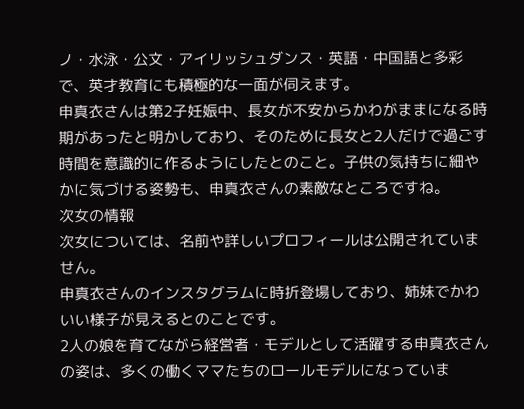ノ・水泳・公文・アイリッシュダンス・英語・中国語と多彩で、英才教育にも積極的な一面が伺えます。
申真衣さんは第2子妊娠中、長女が不安からかわがままになる時期があったと明かしており、そのために長女と2人だけで過ごす時間を意識的に作るようにしたとのこと。子供の気持ちに細やかに気づける姿勢も、申真衣さんの素敵なところですね。
次女の情報
次女については、名前や詳しいプロフィールは公開されていません。
申真衣さんのインスタグラムに時折登場しており、姉妹でかわいい様子が見えるとのことです。
2人の娘を育てながら経営者・モデルとして活躍する申真衣さんの姿は、多くの働くママたちのロールモデルになっていま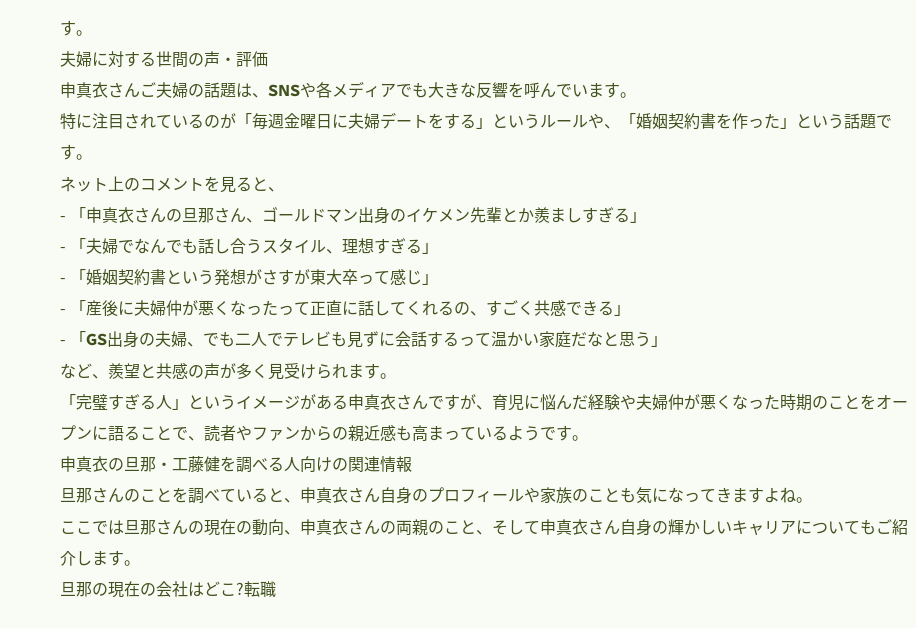す。
夫婦に対する世間の声・評価
申真衣さんご夫婦の話題は、SNSや各メディアでも大きな反響を呼んでいます。
特に注目されているのが「毎週金曜日に夫婦デートをする」というルールや、「婚姻契約書を作った」という話題です。
ネット上のコメントを見ると、
- 「申真衣さんの旦那さん、ゴールドマン出身のイケメン先輩とか羨ましすぎる」
- 「夫婦でなんでも話し合うスタイル、理想すぎる」
- 「婚姻契約書という発想がさすが東大卒って感じ」
- 「産後に夫婦仲が悪くなったって正直に話してくれるの、すごく共感できる」
- 「GS出身の夫婦、でも二人でテレビも見ずに会話するって温かい家庭だなと思う」
など、羨望と共感の声が多く見受けられます。
「完璧すぎる人」というイメージがある申真衣さんですが、育児に悩んだ経験や夫婦仲が悪くなった時期のことをオープンに語ることで、読者やファンからの親近感も高まっているようです。
申真衣の旦那・工藤健を調べる人向けの関連情報
旦那さんのことを調べていると、申真衣さん自身のプロフィールや家族のことも気になってきますよね。
ここでは旦那さんの現在の動向、申真衣さんの両親のこと、そして申真衣さん自身の輝かしいキャリアについてもご紹介します。
旦那の現在の会社はどこ?転職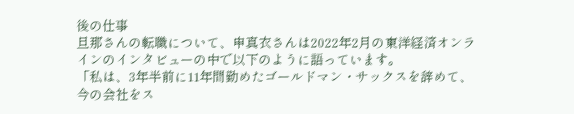後の仕事
旦那さんの転職について、申真衣さんは2022年2月の東洋経済オンラインのインタビューの中で以下のように語っています。
「私は、3年半前に11年間勤めたゴールドマン・サックスを辞めて、今の会社をス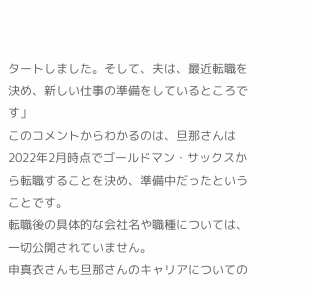タートしました。そして、夫は、最近転職を決め、新しい仕事の準備をしているところです」
このコメントからわかるのは、旦那さんは2022年2月時点でゴールドマン・サックスから転職することを決め、準備中だったということです。
転職後の具体的な会社名や職種については、一切公開されていません。
申真衣さんも旦那さんのキャリアについての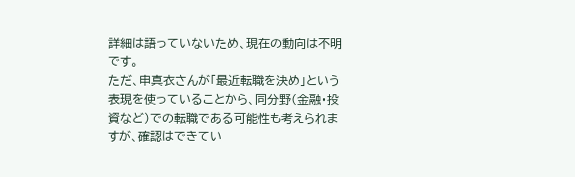詳細は語っていないため、現在の動向は不明です。
ただ、申真衣さんが「最近転職を決め」という表現を使っていることから、同分野(金融・投資など)での転職である可能性も考えられますが、確認はできてい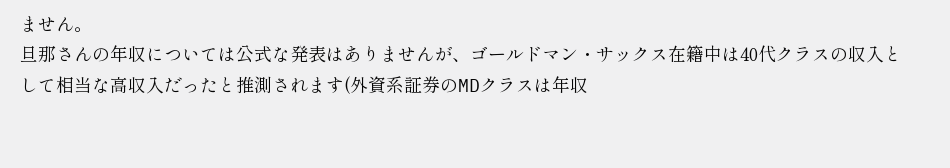ません。
旦那さんの年収については公式な発表はありませんが、ゴールドマン・サックス在籍中は40代クラスの収入として相当な高収入だったと推測されます(外資系証券のMDクラスは年収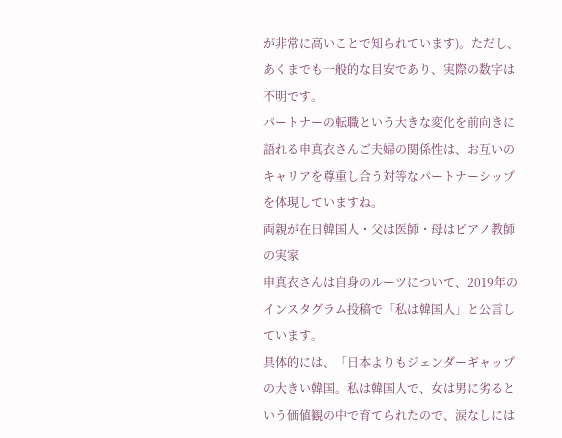が非常に高いことで知られています)。ただし、あくまでも一般的な目安であり、実際の数字は不明です。
パートナーの転職という大きな変化を前向きに語れる申真衣さんご夫婦の関係性は、お互いのキャリアを尊重し合う対等なパートナーシップを体現していますね。
両親が在日韓国人・父は医師・母はピアノ教師の実家
申真衣さんは自身のルーツについて、2019年のインスタグラム投稿で「私は韓国人」と公言しています。
具体的には、「日本よりもジェンダーギャップの大きい韓国。私は韓国人で、女は男に劣るという価値観の中で育てられたので、涙なしには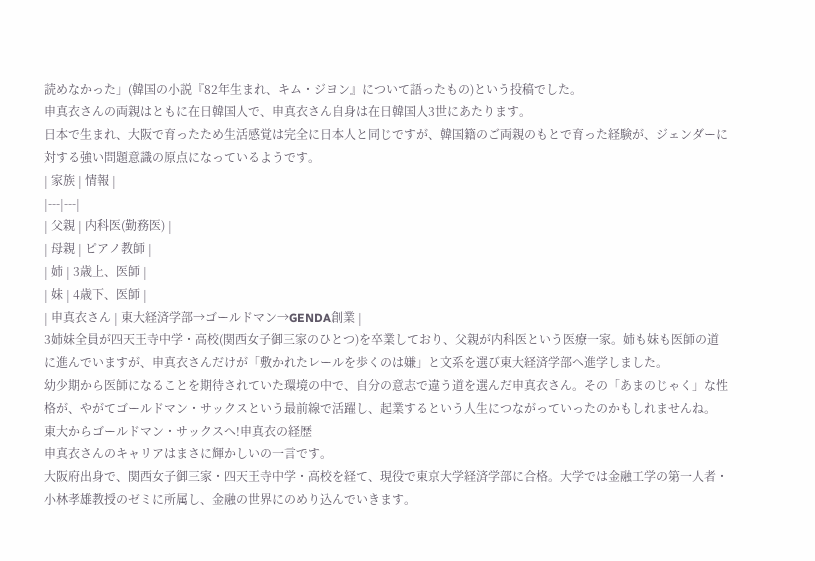読めなかった」(韓国の小説『82年生まれ、キム・ジヨン』について語ったもの)という投稿でした。
申真衣さんの両親はともに在日韓国人で、申真衣さん自身は在日韓国人3世にあたります。
日本で生まれ、大阪で育ったため生活感覚は完全に日本人と同じですが、韓国籍のご両親のもとで育った経験が、ジェンダーに対する強い問題意識の原点になっているようです。
| 家族 | 情報 |
|---|---|
| 父親 | 内科医(勤務医) |
| 母親 | ピアノ教師 |
| 姉 | 3歳上、医師 |
| 妹 | 4歳下、医師 |
| 申真衣さん | 東大経済学部→ゴールドマン→GENDA創業 |
3姉妹全員が四天王寺中学・高校(関西女子御三家のひとつ)を卒業しており、父親が内科医という医療一家。姉も妹も医師の道に進んでいますが、申真衣さんだけが「敷かれたレールを歩くのは嫌」と文系を選び東大経済学部へ進学しました。
幼少期から医師になることを期待されていた環境の中で、自分の意志で違う道を選んだ申真衣さん。その「あまのじゃく」な性格が、やがてゴールドマン・サックスという最前線で活躍し、起業するという人生につながっていったのかもしれませんね。
東大からゴールドマン・サックスへ!申真衣の経歴
申真衣さんのキャリアはまさに輝かしいの一言です。
大阪府出身で、関西女子御三家・四天王寺中学・高校を経て、現役で東京大学経済学部に合格。大学では金融工学の第一人者・小林孝雄教授のゼミに所属し、金融の世界にのめり込んでいきます。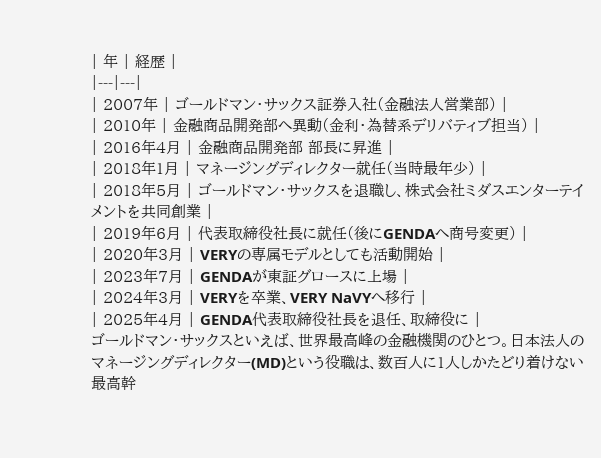| 年 | 経歴 |
|---|---|
| 2007年 | ゴールドマン・サックス証券入社(金融法人営業部) |
| 2010年 | 金融商品開発部へ異動(金利・為替系デリバティブ担当) |
| 2016年4月 | 金融商品開発部 部長に昇進 |
| 2018年1月 | マネージングディレクター就任(当時最年少) |
| 2018年5月 | ゴールドマン・サックスを退職し、株式会社ミダスエンターテイメントを共同創業 |
| 2019年6月 | 代表取締役社長に就任(後にGENDAへ商号変更) |
| 2020年3月 | VERYの専属モデルとしても活動開始 |
| 2023年7月 | GENDAが東証グロースに上場 |
| 2024年3月 | VERYを卒業、VERY NaVYへ移行 |
| 2025年4月 | GENDA代表取締役社長を退任、取締役に |
ゴールドマン・サックスといえば、世界最高峰の金融機関のひとつ。日本法人のマネージングディレクター(MD)という役職は、数百人に1人しかたどり着けない最高幹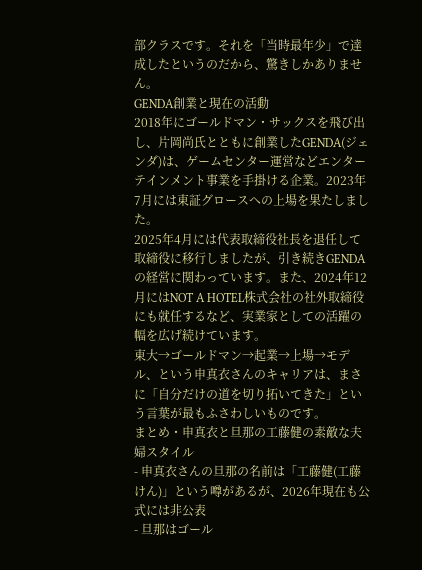部クラスです。それを「当時最年少」で達成したというのだから、驚きしかありません。
GENDA創業と現在の活動
2018年にゴールドマン・サックスを飛び出し、片岡尚氏とともに創業したGENDA(ジェンダ)は、ゲームセンター運営などエンターテインメント事業を手掛ける企業。2023年7月には東証グロースへの上場を果たしました。
2025年4月には代表取締役社長を退任して取締役に移行しましたが、引き続きGENDAの経営に関わっています。また、2024年12月にはNOT A HOTEL株式会社の社外取締役にも就任するなど、実業家としての活躍の幅を広げ続けています。
東大→ゴールドマン→起業→上場→モデル、という申真衣さんのキャリアは、まさに「自分だけの道を切り拓いてきた」という言葉が最もふさわしいものです。
まとめ・申真衣と旦那の工藤健の素敵な夫婦スタイル
- 申真衣さんの旦那の名前は「工藤健(工藤けん)」という噂があるが、2026年現在も公式には非公表
- 旦那はゴール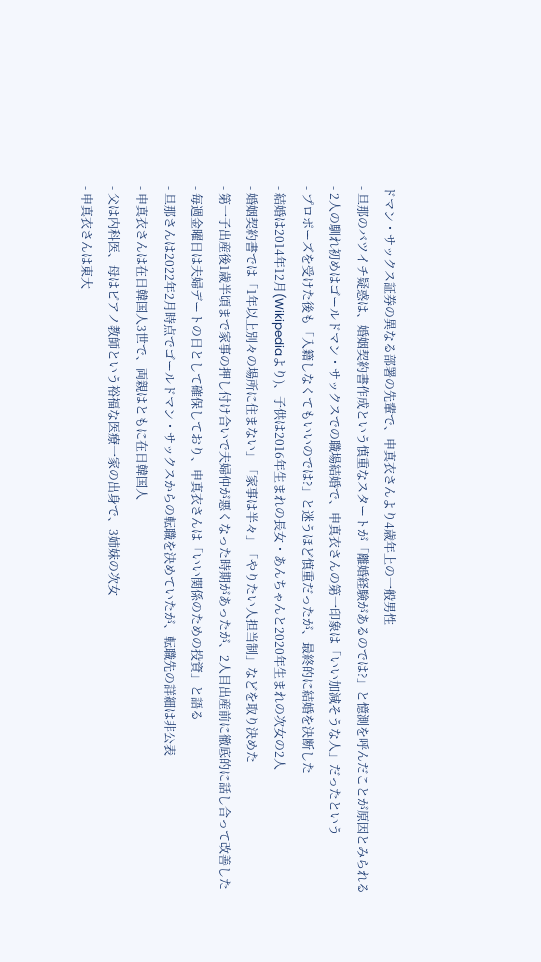ドマン・サックス証券の異なる部署の先輩で、申真衣さんより4歳年上の一般男性
- 旦那のバツイチ疑惑は、婚姻契約書作成という慎重なスタートが「離婚経験があるのでは?」と憶測を呼んだことが原因とみられる
- 2人の馴れ初めはゴールドマン・サックスでの職場結婚で、申真衣さんの第一印象は「いい加減そうな人」だったという
- プロポーズを受けた後も「入籍しなくてもいいのでは?」と迷うほど慎重だったが、最終的に結婚を決断した
- 結婚は2014年12月(Wikipediaより)、子供は2016年生まれの長女・あんちゃんと2020年生まれの次女の2人
- 婚姻契約書では「1年以上別々の場所に住まない」「家事は半々」「やりたい人担当制」などを取り決めた
- 第一子出産後1歳半頃まで家事の押し付け合いで夫婦仲が悪くなった時期があったが、2人目出産前に徹底的に話し合って改善した
- 毎週金曜日は夫婦デートの日として確保しており、申真衣さんは「いい関係のための投資」と語る
- 旦那さんは2022年2月時点でゴールドマン・サックスからの転職を決めていたが、転職先の詳細は非公表
- 申真衣さんは在日韓国人3世で、両親はともに在日韓国人
- 父は内科医、母はピアノ教師という裕福な医療一家の出身で、3姉妹の次女
- 申真衣さんは東大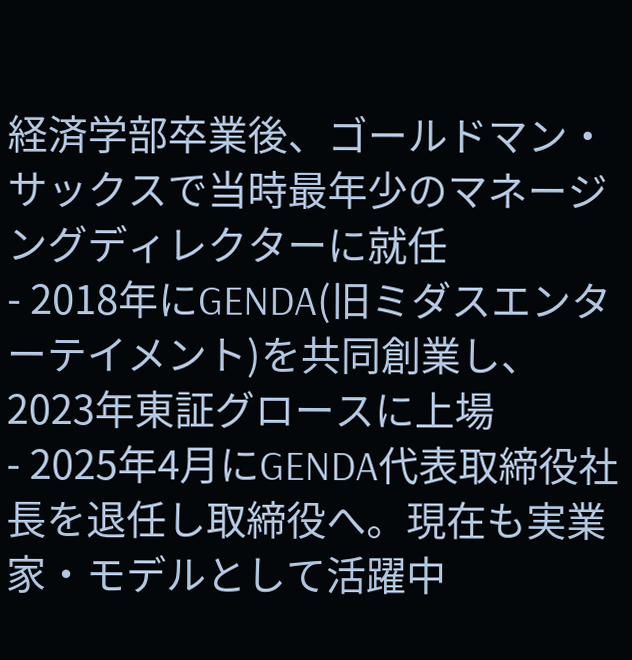経済学部卒業後、ゴールドマン・サックスで当時最年少のマネージングディレクターに就任
- 2018年にGENDA(旧ミダスエンターテイメント)を共同創業し、2023年東証グロースに上場
- 2025年4月にGENDA代表取締役社長を退任し取締役へ。現在も実業家・モデルとして活躍中